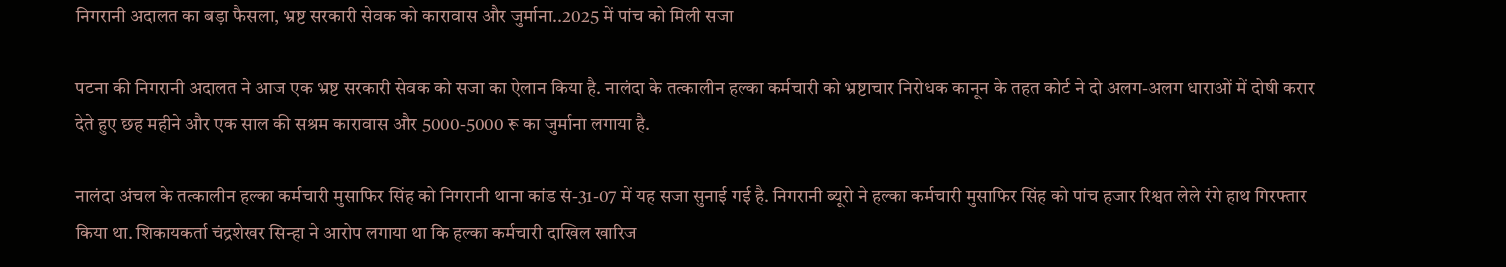निगरानी अदालत का बड़ा फैसला, भ्रष्ट सरकारी सेवक को कारावास और जुर्माना..2025 में पांच को मिली सजा

पटना की निगरानी अदालत ने आज एक भ्रष्ट सरकारी सेवक को सजा का ऐलान किया है. नालंदा के तत्कालीन हल्का कर्मचारी को भ्रष्टाचार निरोधक कानून के तहत कोर्ट ने दो अलग-अलग धाराओं में दोषी करार देते हुए छह महीने और एक साल की सश्रम कारावास और 5000-5000 रू का जुर्माना लगाया है.

नालंदा अंचल के तत्कालीन हल्का कर्मचारी मुसाफिर सिंह को निगरानी थाना कांड सं-31-07 में यह सजा सुनाई गई है. निगरानी ब्यूरो ने हल्का कर्मचारी मुसाफिर सिंह को पांच हजार रिश्वत लेले रंगे हाथ गिरफ्तार किया था. शिकायकर्ता चंद्रशेखर सिन्हा ने आरोप लगाया था कि हल्का कर्मचारी दाखिल खारिज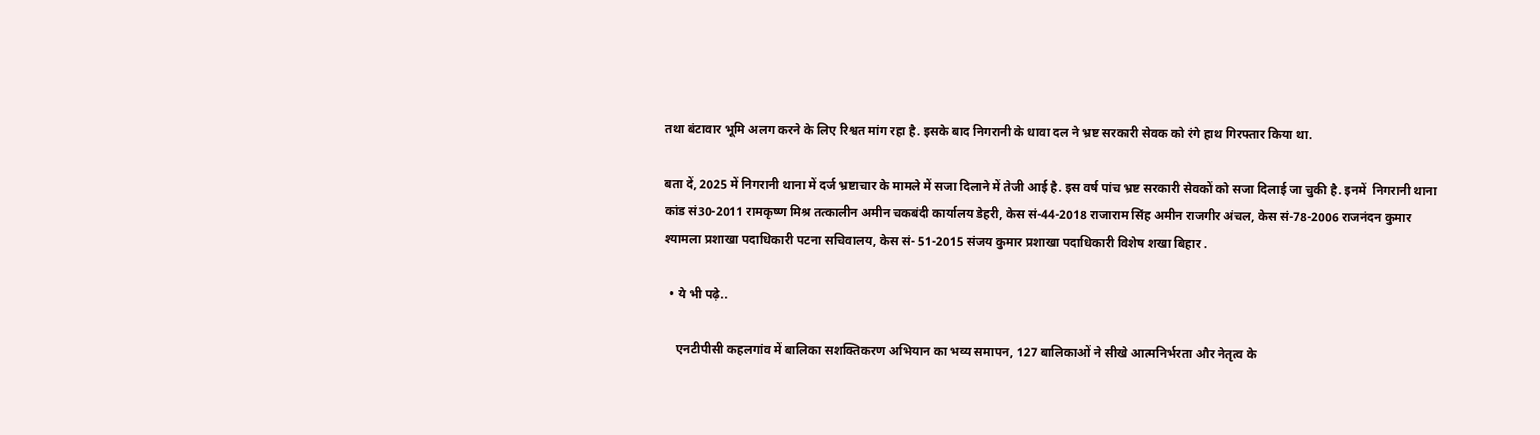तथा बंटावार भूमि अलग करने के लिए रिश्वत मांग रहा है. इसके बाद निगरानी के धावा दल ने भ्रष्ट सरकारी सेवक को रंगे हाथ गिरफ्तार किया था.

बता दें, 2025 में निगरानी थाना में दर्ज भ्रष्टाचार के मामले में सजा दिलाने में तेजी आई है. इस वर्ष पांच भ्रष्ट सरकारी सेवकों को सजा दिलाई जा चुकी है. इनमें  निगरानी थाना कांड सं30-2011 रामकृष्ण मिश्र तत्कालीन अमीन चकबंदी कार्यालय डेहरी, केस सं-44-2018 राजाराम सिंह अमीन राजगीर अंचल, केस सं-78-2006 राजनंदन कुमार श्यामला प्रशाखा पदाधिकारी पटना सचिवालय, केस सं- 51-2015 संजय कुमार प्रशाखा पदाधिकारी विशेष शखा बिहार .

  • ये भी पढ़े..

    एनटीपीसी कहलगांव में बालिका सशक्तिकरण अभियान का भव्य समापन, 127 बालिकाओं ने सीखे आत्मनिर्भरता और नेतृत्व के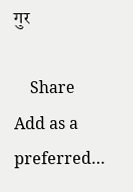गुर

    Share Add as a preferred…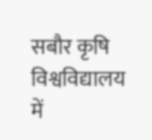सबौर कृषि विश्वविद्यालय में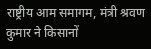राष्ट्रीय आम समागम, मंत्री श्रवण कुमार ने किसानों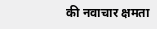की नवाचार क्षमता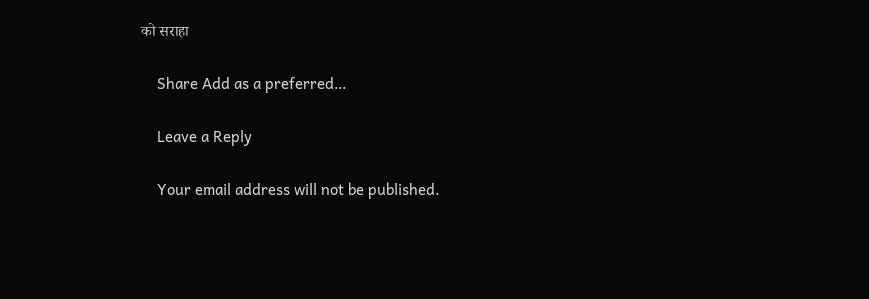को सराहा

    Share Add as a preferred…

    Leave a Reply

    Your email address will not be published.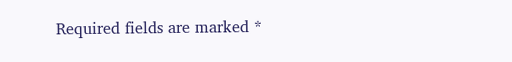Required fields are marked *